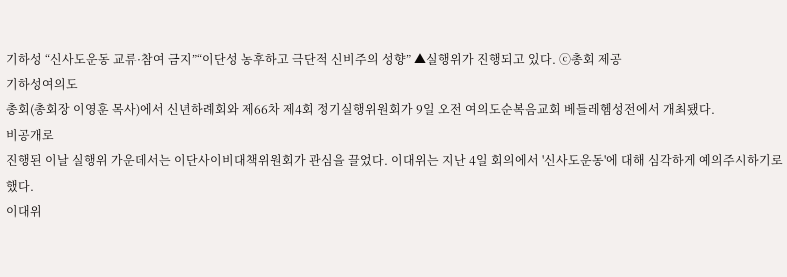기하성 “신사도운동 교류·참여 금지”“이단성 농후하고 극단적 신비주의 성향” ▲실행위가 진행되고 있다. ⓒ총회 제공
기하성여의도
총회(총회장 이영훈 목사)에서 신년하례회와 제66차 제4회 정기실행위원회가 9일 오전 여의도순복음교회 베들레헴성전에서 개최됐다.
비공개로
진행된 이날 실행위 가운데서는 이단사이비대책위원회가 관심을 끌었다. 이대위는 지난 4일 회의에서 '신사도운동'에 대해 심각하게 예의주시하기로
했다.
이대위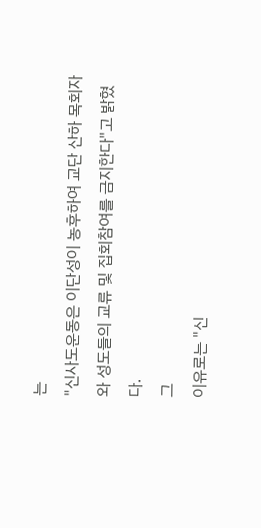는
"신사도운동은 이단성이 농후하여 교단 산하 목회자와 성도들의 교류 및 집회참여를 금지한다"고 밝혔다.
그
이유로는 "신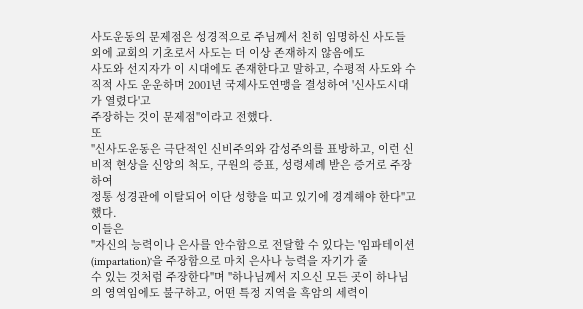사도운동의 문제점은 성경적으로 주님께서 친히 임명하신 사도들 외에 교회의 기초로서 사도는 더 이상 존재하지 않음에도
사도와 선지자가 이 시대에도 존재한다고 말하고, 수평적 사도와 수직적 사도 운운하며 2001년 국제사도연맹을 결성하여 '신사도시대가 열렸다'고
주장하는 것이 문제점"이라고 전했다.
또
"신사도운동은 극단적인 신비주의와 감성주의를 표방하고, 이런 신비적 현상을 신앙의 척도, 구원의 증표, 성령세례 받은 증거로 주장하여
정통 성경관에 이탈되어 이단 성향을 띠고 있기에 경계해야 한다"고 했다.
이들은
"자신의 능력이나 은사를 안수함으로 전달할 수 있다는 '임파테이션(impartation)'을 주장함으로 마치 은사나 능력을 자기가 줄
수 있는 것처럼 주장한다"며 "하나님께서 지으신 모든 곳이 하나님의 영역임에도 불구하고, 어떤 특정 지역을 흑암의 세력이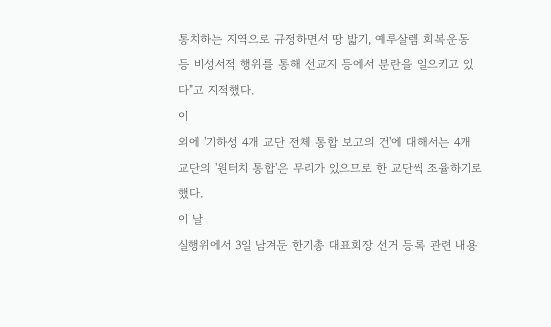통치하는 지역으로 규정하면서 땅 밟기, 예루살렘 회복운동 등 비성서적 행위를 통해 선교지 등에서 분란을 일으키고 있다"고 지적했다.
이
외에 '기하성 4개 교단 전체 통합 보고의 건'에 대해서는 4개 교단의 '원터치 통합'은 무리가 있으므로 한 교단씩 조율하기로 했다.
이 날
실행위에서 3일 남겨둔 한기총 대표회장 선거 등록 관련 내용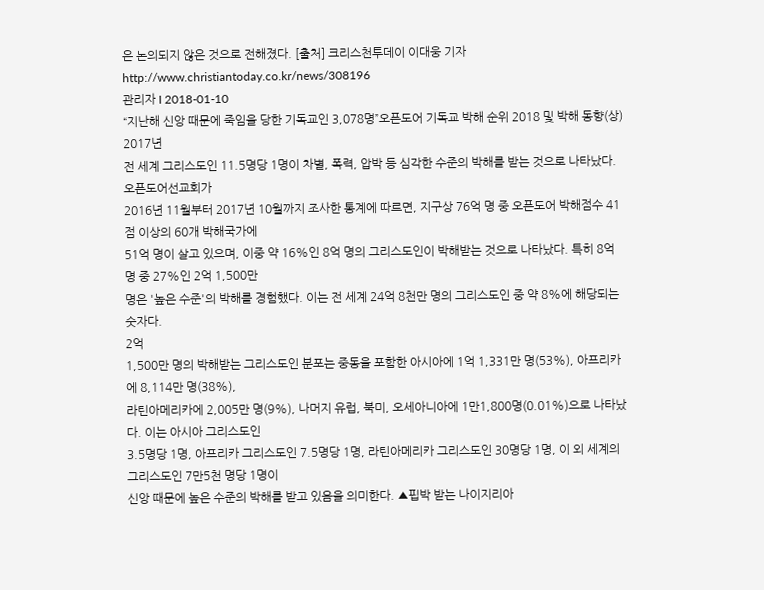은 논의되지 않은 것으로 전해졌다. [출처] 크리스천투데이 이대웅 기자http://www.christiantoday.co.kr/news/308196
관리자 I 2018-01-10
“지난해 신앙 때문에 죽임을 당한 기독교인 3,078명”오픈도어 기독교 박해 순위 2018 및 박해 동향(상)
2017년
전 세계 그리스도인 11.5명당 1명이 차별, 폭력, 압박 등 심각한 수준의 박해를 받는 것으로 나타났다.
오픈도어선교회가
2016년 11월부터 2017년 10월까지 조사한 통계에 따르면, 지구상 76억 명 중 오픈도어 박해점수 41점 이상의 60개 박해국가에
51억 명이 살고 있으며, 이중 약 16%인 8억 명의 그리스도인이 박해받는 것으로 나타났다. 특히 8억 명 중 27%인 2억 1,500만
명은 '높은 수준'의 박해를 경험했다. 이는 전 세계 24억 8천만 명의 그리스도인 중 약 8%에 해당되는 숫자다.
2억
1,500만 명의 박해받는 그리스도인 분포는 중동을 포함한 아시아에 1억 1,331만 명(53%), 아프리카에 8,114만 명(38%),
라틴아메리카에 2,005만 명(9%), 나머지 유럽, 북미, 오세아니아에 1만1,800명(0.01%)으로 나타났다. 이는 아시아 그리스도인
3.5명당 1명, 아프리카 그리스도인 7.5명당 1명, 라틴아메리카 그리스도인 30명당 1명, 이 외 세계의 그리스도인 7만5천 명당 1명이
신앙 때문에 높은 수준의 박해를 받고 있음을 의미한다. ▲핍박 받는 나이지리아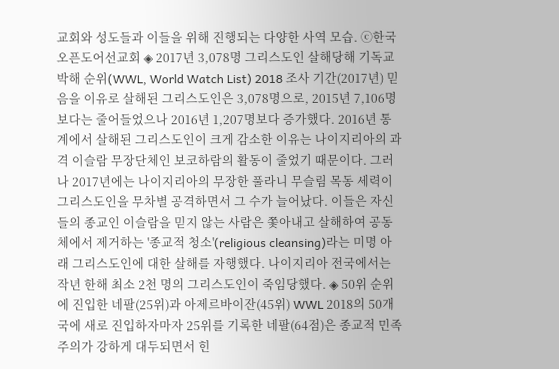교회와 성도들과 이들을 위해 진행되는 다양한 사역 모습. ⓒ한국오픈도어선교회 ◈ 2017년 3,078명 그리스도인 살해당해 기독교 박해 순위(WWL, World Watch List) 2018 조사 기간(2017년) 믿음을 이유로 살해된 그리스도인은 3,078명으로, 2015년 7,106명보다는 줄어들었으나 2016년 1,207명보다 증가했다. 2016년 통계에서 살해된 그리스도인이 크게 감소한 이유는 나이지리아의 과격 이슬람 무장단체인 보코하람의 활동이 줄었기 때문이다. 그러나 2017년에는 나이지리아의 무장한 풀라니 무슬림 목동 세력이 그리스도인을 무차별 공격하면서 그 수가 늘어났다. 이들은 자신들의 종교인 이슬람을 믿지 않는 사람은 쫓아내고 살해하여 공동체에서 제거하는 '종교적 청소'(religious cleansing)라는 미명 아래 그리스도인에 대한 살해를 자행했다. 나이지리아 전국에서는 작년 한해 최소 2천 명의 그리스도인이 죽임당했다. ◈ 50위 순위에 진입한 네팔(25위)과 아제르바이잔(45위) WWL 2018의 50개국에 새로 진입하자마자 25위를 기록한 네팔(64점)은 종교적 민족주의가 강하게 대두되면서 힌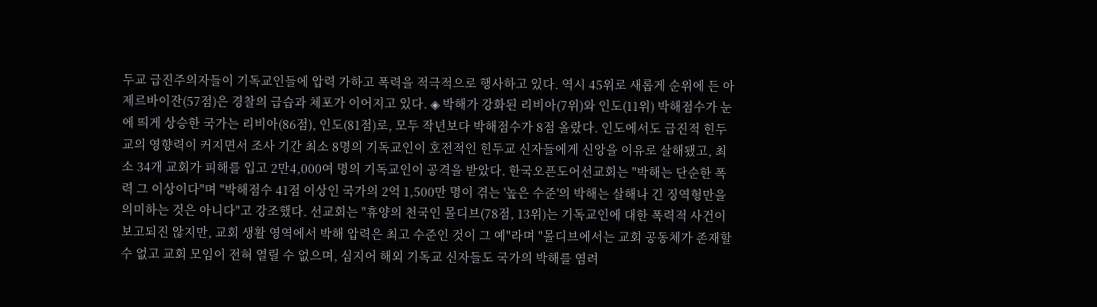두교 급진주의자들이 기독교인들에 압력 가하고 폭력을 적극적으로 행사하고 있다. 역시 45위로 새롭게 순위에 든 아제르바이잔(57점)은 경찰의 급습과 체포가 이어지고 있다. ◈ 박해가 강화된 리비아(7위)와 인도(11위) 박해점수가 눈에 띄게 상승한 국가는 리비아(86점), 인도(81점)로, 모두 작년보다 박해점수가 8점 올랐다. 인도에서도 급진적 힌두교의 영향력이 커지면서 조사 기간 최소 8명의 기독교인이 호전적인 힌두교 신자들에게 신앙을 이유로 살해됐고, 최소 34개 교회가 피해를 입고 2만4,000여 명의 기독교인이 공격을 받았다. 한국오픈도어선교회는 "박해는 단순한 폭력 그 이상이다"며 "박해점수 41점 이상인 국가의 2억 1,500만 명이 겪는 '높은 수준'의 박해는 살해나 긴 징역형만을 의미하는 것은 아니다"고 강조했다. 선교회는 "휴양의 천국인 몰디브(78점, 13위)는 기독교인에 대한 폭력적 사건이 보고되진 않지만, 교회 생활 영역에서 박해 압력은 최고 수준인 것이 그 예"라며 "몰디브에서는 교회 공동체가 존재할 수 없고 교회 모임이 전혀 열릴 수 없으며, 심지어 해외 기독교 신자들도 국가의 박해를 염려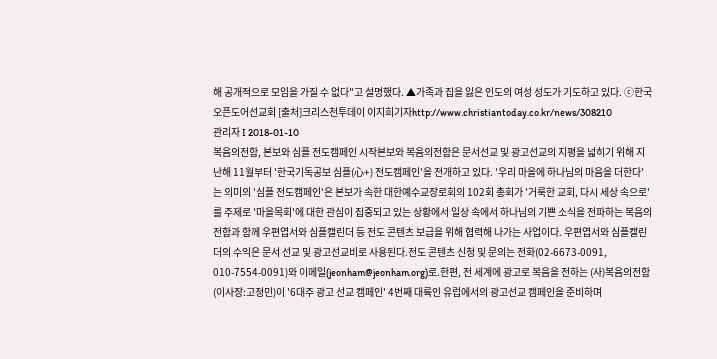해 공개적으로 모임을 가질 수 없다"고 설명했다. ▲가족과 집을 잃은 인도의 여성 성도가 기도하고 있다. ⓒ한국오픈도어선교회 [출처]크리스천투데이 이지희기자http://www.christiantoday.co.kr/news/308210
관리자 I 2018-01-10
복음의전함, 본보와 심플 전도캠페인 시작본보와 복음의전함은 문서선교 및 광고선교의 지평을 넓히기 위해 지난해 11월부터 '한국기독공보 심플(心+) 전도캠페인'을 전개하고 있다. '우리 마을에 하나님의 마음을 더한다'는 의미의 '심플 전도캠페인'은 본보가 속한 대한예수교장로회의 102회 총회가 '거룩한 교회, 다시 세상 속으로'를 주제로 '마을목회'에 대한 관심이 집중되고 있는 상황에서 일상 속에서 하나님의 기쁜 소식을 전파하는 복음의전함과 함께 우편엽서와 심플캘린더 등 전도 콘텐츠 보급을 위해 협력해 나가는 사업이다. 우편엽서와 심플캘린더의 수익은 문서 선교 및 광고선교비로 사용된다.전도 콘텐츠 신청 및 문의는 전화(02-6673-0091, 010-7554-0091)와 이메일(jeonham@jeonham.org)로.한편, 전 세계에 광고로 복음을 전하는 (사)복음의전함(이사장:고정민)이 '6대주 광고 선교 캠페인' 4번째 대륙인 유럽에서의 광고선교 캠페인을 준비하며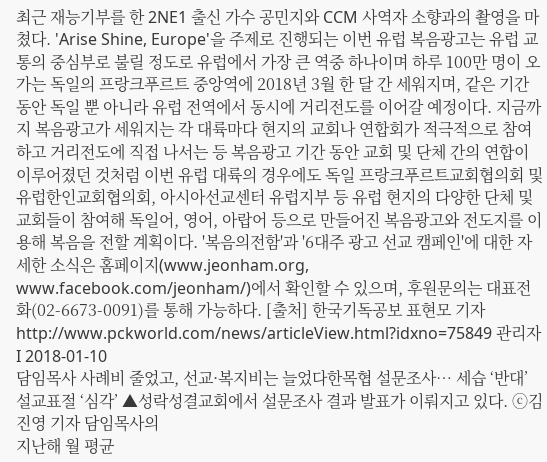최근 재능기부를 한 2NE1 출신 가수 공민지와 CCM 사역자 소향과의 촬영을 마쳤다. 'Arise Shine, Europe'을 주제로 진행되는 이번 유럽 복음광고는 유럽 교통의 중심부로 불릴 정도로 유럽에서 가장 큰 역중 하나이며 하루 100만 명이 오가는 독일의 프랑크푸르트 중앙역에 2018년 3월 한 달 간 세워지며, 같은 기간 동안 독일 뿐 아니라 유럽 전역에서 동시에 거리전도를 이어갈 예정이다. 지금까지 복음광고가 세워지는 각 대륙마다 현지의 교회나 연합회가 적극적으로 참여하고 거리전도에 직접 나서는 등 복음광고 기간 동안 교회 및 단체 간의 연합이 이루어졌던 것처럼 이번 유럽 대륙의 경우에도 독일 프랑크푸르트교회협의회 및 유럽한인교회협의회, 아시아선교센터 유럽지부 등 유럽 현지의 다양한 단체 및 교회들이 참여해 독일어, 영어, 아랍어 등으로 만들어진 복음광고와 전도지를 이용해 복음을 전할 계획이다. '복음의전함'과 '6대주 광고 선교 캠페인'에 대한 자세한 소식은 홈페이지(www.jeonham.org, www.facebook.com/jeonham/)에서 확인할 수 있으며, 후원문의는 대표전화(02-6673-0091)를 통해 가능하다. [출처] 한국기독공보 표현모 기자http://www.pckworld.com/news/articleView.html?idxno=75849 관리자 I 2018-01-10
담임목사 사례비 줄었고, 선교·복지비는 늘었다한목협 설문조사… 세습 ‘반대’ 설교표절 ‘심각’ ▲성락성결교회에서 설문조사 결과 발표가 이뤄지고 있다. ⓒ김진영 기자 담임목사의
지난해 월 평균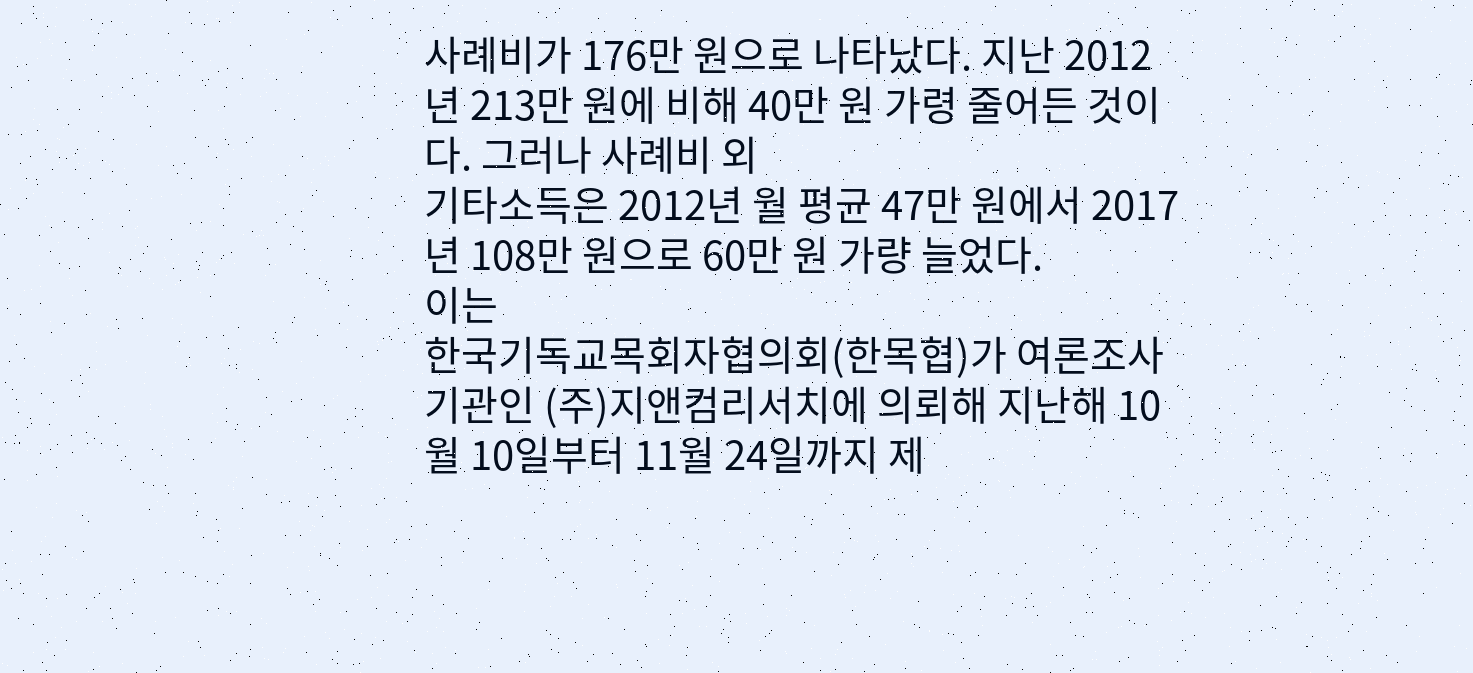사례비가 176만 원으로 나타났다. 지난 2012년 213만 원에 비해 40만 원 가령 줄어든 것이다. 그러나 사례비 외
기타소득은 2012년 월 평균 47만 원에서 2017년 108만 원으로 60만 원 가량 늘었다.
이는
한국기독교목회자협의회(한목협)가 여론조사 기관인 (주)지앤컴리서치에 의뢰해 지난해 10월 10일부터 11월 24일까지 제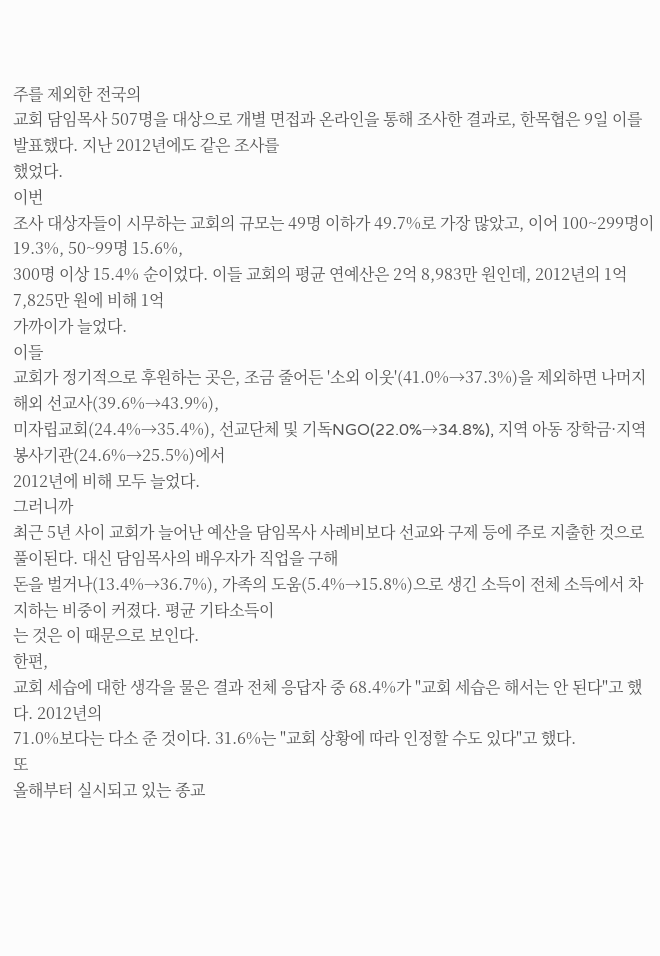주를 제외한 전국의
교회 담임목사 507명을 대상으로 개별 면접과 온라인을 통해 조사한 결과로, 한목협은 9일 이를 발표했다. 지난 2012년에도 같은 조사를
했었다.
이번
조사 대상자들이 시무하는 교회의 규모는 49명 이하가 49.7%로 가장 많았고, 이어 100~299명이 19.3%, 50~99명 15.6%,
300명 이상 15.4% 순이었다. 이들 교회의 평균 연예산은 2억 8,983만 원인데, 2012년의 1억 7,825만 원에 비해 1억
가까이가 늘었다.
이들
교회가 정기적으로 후원하는 곳은, 조금 줄어든 '소외 이웃'(41.0%→37.3%)을 제외하면 나머지 해외 선교사(39.6%→43.9%),
미자립교회(24.4%→35.4%), 선교단체 및 기독NGO(22.0%→34.8%), 지역 아동 장학금·지역 봉사기관(24.6%→25.5%)에서
2012년에 비해 모두 늘었다.
그러니까
최근 5년 사이 교회가 늘어난 예산을 담임목사 사례비보다 선교와 구제 등에 주로 지출한 것으로 풀이된다. 대신 담임목사의 배우자가 직업을 구해
돈을 벌거나(13.4%→36.7%), 가족의 도움(5.4%→15.8%)으로 생긴 소득이 전체 소득에서 차지하는 비중이 커졌다. 평균 기타소득이
는 것은 이 때문으로 보인다.
한편,
교회 세습에 대한 생각을 물은 결과 전체 응답자 중 68.4%가 "교회 세습은 해서는 안 된다"고 했다. 2012년의
71.0%보다는 다소 준 것이다. 31.6%는 "교회 상황에 따라 인정할 수도 있다"고 했다.
또
올해부터 실시되고 있는 종교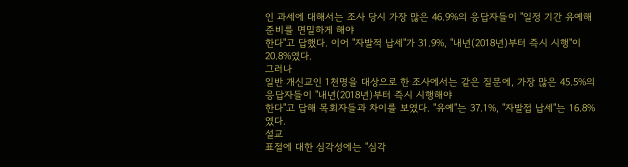인 과세에 대해서는 조사 당시 가장 많은 46.9%의 응답자들이 "일정 기간 유예해 준비를 면밀하게 해야
한다"고 답했다. 이어 "자발적 납세"가 31.9%, "내년(2018년)부터 즉시 시행"이
20.8%였다.
그러나
일반 개신교인 1천명을 대상으로 한 조사에서는 같은 질문에, 가장 많은 45.5%의 응답자들이 "내년(2018년)부터 즉시 시행해야
한다"고 답해 목회자들과 차이를 보였다. "유예"는 37.1%, "자발접 납세"는 16.8%였다.
설교
표절에 대한 심각성에는 "심각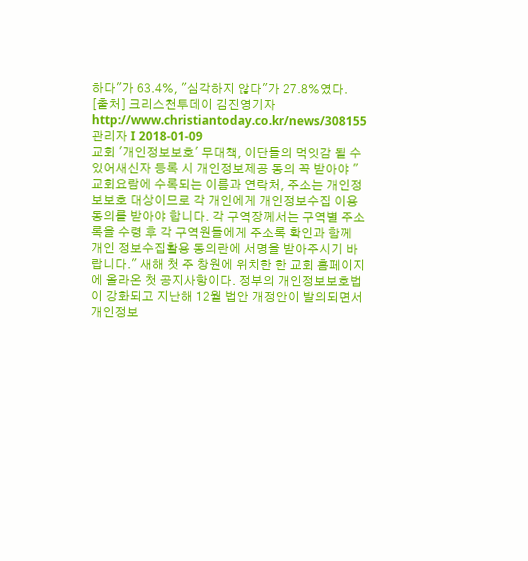하다"가 63.4%, "심각하지 않다"가 27.8%였다. [출처] 크리스천투데이 김진영기자http://www.christiantoday.co.kr/news/308155
관리자 I 2018-01-09
교회 '개인정보보호' 무대책, 이단들의 먹잇감 될 수 있어새신자 등록 시 개인정보제공 동의 꼭 받아야 "교회요람에 수록되는 이름과 연락처, 주소는 개인정보보호 대상이므로 각 개인에게 개인정보수집 이용 동의를 받아야 합니다. 각 구역장께서는 구역별 주소록을 수령 후 각 구역원들에게 주소록 확인과 함께 개인 정보수집활용 동의란에 서명을 받아주시기 바랍니다." 새해 첫 주 창원에 위치한 한 교회 홈페이지에 올라온 첫 공지사항이다. 정부의 개인정보보호법이 강화되고 지난해 12월 법안 개정안이 발의되면서 개인정보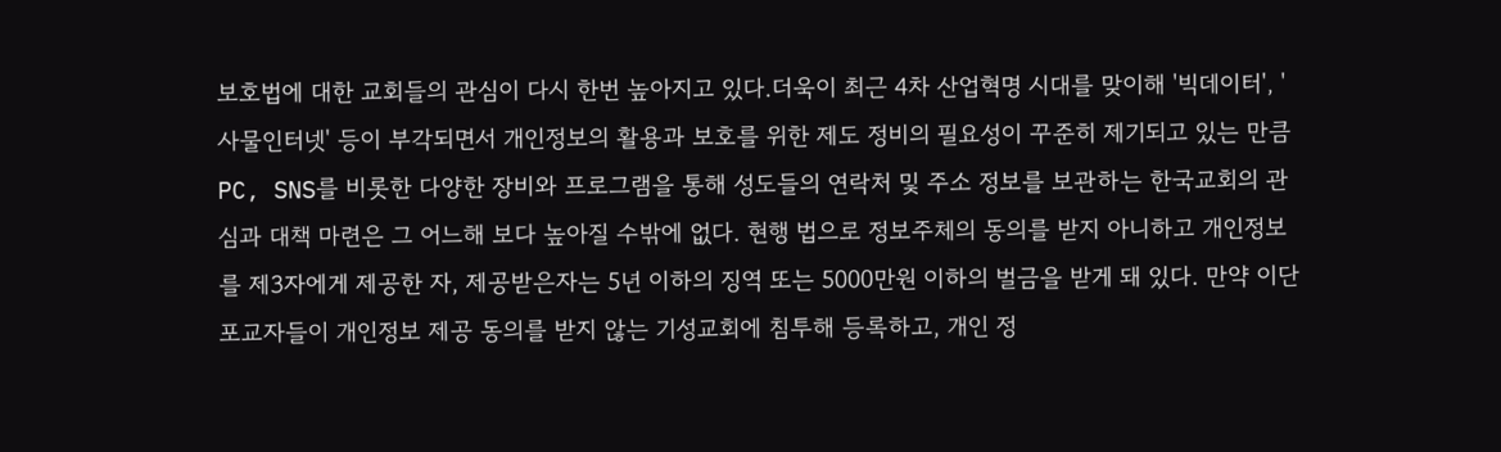보호법에 대한 교회들의 관심이 다시 한번 높아지고 있다.더욱이 최근 4차 산업혁명 시대를 맞이해 '빅데이터', '사물인터넷' 등이 부각되면서 개인정보의 활용과 보호를 위한 제도 정비의 필요성이 꾸준히 제기되고 있는 만큼 PC, SNS를 비롯한 다양한 장비와 프로그램을 통해 성도들의 연락처 및 주소 정보를 보관하는 한국교회의 관심과 대책 마련은 그 어느해 보다 높아질 수밖에 없다. 현행 법으로 정보주체의 동의를 받지 아니하고 개인정보를 제3자에게 제공한 자, 제공받은자는 5년 이하의 징역 또는 5000만원 이하의 벌금을 받게 돼 있다. 만약 이단 포교자들이 개인정보 제공 동의를 받지 않는 기성교회에 침투해 등록하고, 개인 정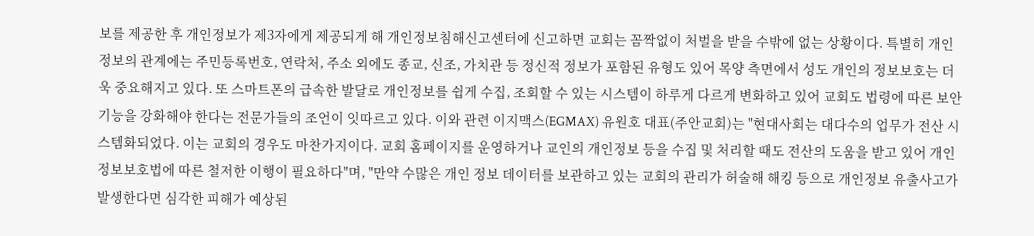보를 제공한 후 개인정보가 제3자에게 제공되게 해 개인정보침해신고센터에 신고하면 교회는 꼼짝없이 처벌을 받을 수밖에 없는 상황이다. 특별히 개인정보의 관계에는 주민등록번호, 연락처, 주소 외에도 종교, 신조, 가치관 등 정신적 정보가 포함된 유형도 있어 목양 측면에서 성도 개인의 정보보호는 더욱 중요해지고 있다. 또 스마트폰의 급속한 발달로 개인정보를 쉽게 수집, 조회할 수 있는 시스템이 하루게 다르게 변화하고 있어 교회도 법령에 따른 보안 기능을 강화해야 한다는 전문가들의 조언이 잇따르고 있다. 이와 관련 이지맥스(EGMAX) 유원호 대표(주안교회)는 "현대사회는 대다수의 업무가 전산 시스템화되었다. 이는 교회의 경우도 마찬가지이다. 교회 홈페이지를 운영하거나 교인의 개인정보 등을 수집 및 처리할 때도 전산의 도움을 받고 있어 개인정보보호법에 따른 철저한 이행이 필요하다"며, "만약 수많은 개인 정보 데이터를 보관하고 있는 교회의 관리가 허술해 해킹 등으로 개인정보 유출사고가 발생한다면 심각한 피해가 예상된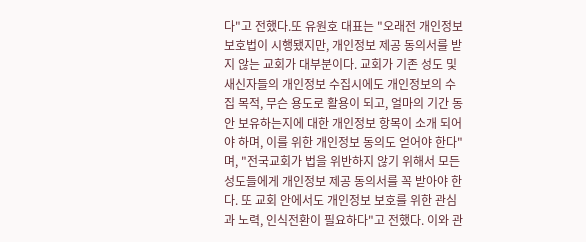다"고 전했다.또 유원호 대표는 "오래전 개인정보보호법이 시행됐지만, 개인정보 제공 동의서를 받지 않는 교회가 대부분이다. 교회가 기존 성도 및 새신자들의 개인정보 수집시에도 개인정보의 수집 목적, 무슨 용도로 활용이 되고, 얼마의 기간 동안 보유하는지에 대한 개인정보 항목이 소개 되어야 하며, 이를 위한 개인정보 동의도 얻어야 한다"며, "전국교회가 법을 위반하지 않기 위해서 모든 성도들에게 개인정보 제공 동의서를 꼭 받아야 한다. 또 교회 안에서도 개인정보 보호를 위한 관심과 노력, 인식전환이 필요하다"고 전했다. 이와 관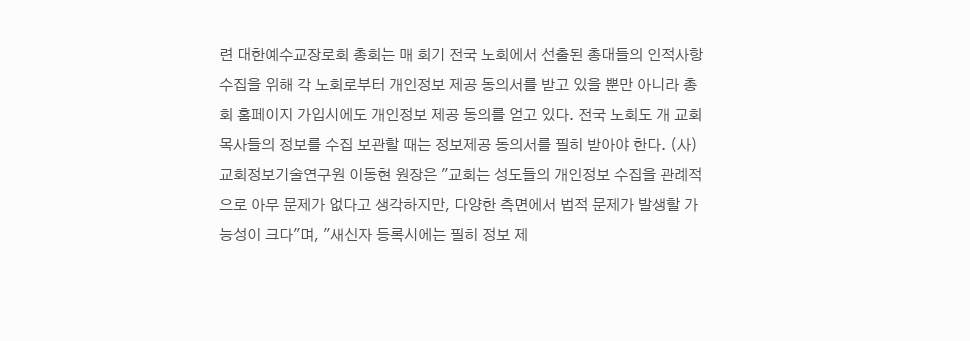련 대한예수교장로회 총회는 매 회기 전국 노회에서 선출된 총대들의 인적사항 수집을 위해 각 노회로부터 개인정보 제공 동의서를 받고 있을 뿐만 아니라 총회 홈페이지 가입시에도 개인정보 제공 동의를 얻고 있다. 전국 노회도 개 교회 목사들의 정보를 수집 보관할 때는 정보제공 동의서를 필히 받아야 한다. (사)교회정보기술연구원 이동현 원장은 "교회는 성도들의 개인정보 수집을 관례적으로 아무 문제가 없다고 생각하지만, 다양한 측면에서 법적 문제가 발생할 가능성이 크다"며, "새신자 등록시에는 필히 정보 제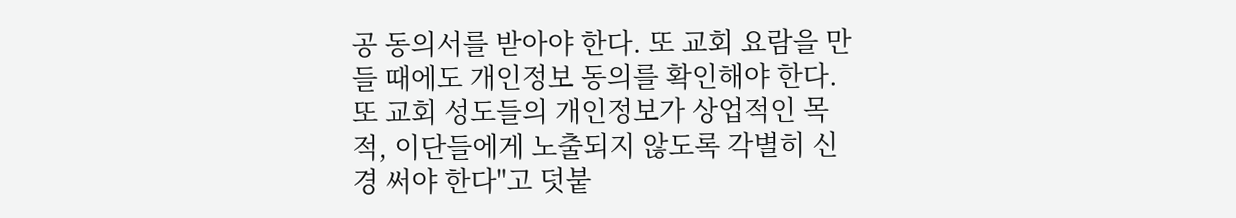공 동의서를 받아야 한다. 또 교회 요람을 만들 때에도 개인정보 동의를 확인해야 한다. 또 교회 성도들의 개인정보가 상업적인 목적, 이단들에게 노출되지 않도록 각별히 신경 써야 한다"고 덧붙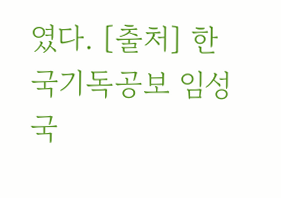였다. [출처] 한국기독공보 임성국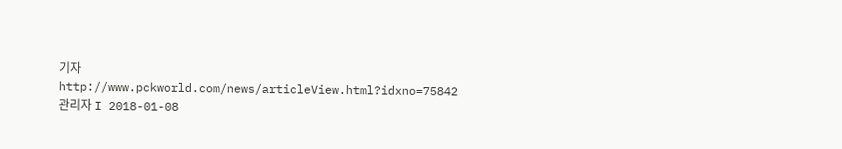기자http://www.pckworld.com/news/articleView.html?idxno=75842 관리자 I 2018-01-08